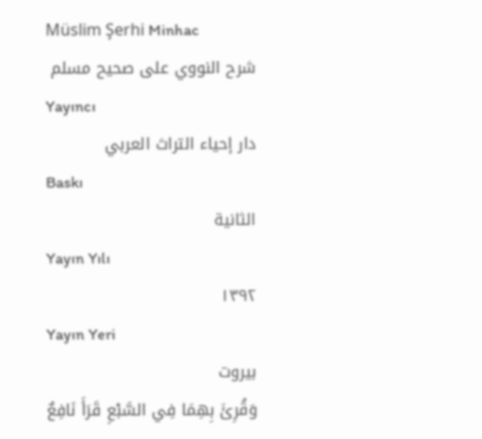Müslim Şerhi Minhac
شرح النووي على صحيح مسلم
Yayıncı
دار إحياء التراث العربي
Baskı
الثانية
Yayın Yılı
١٣٩٢
Yayın Yeri
بيروت
وَقُرِئَ بِهِمَا فِي السَّبْعِ قَرَأَ نَافِعٌ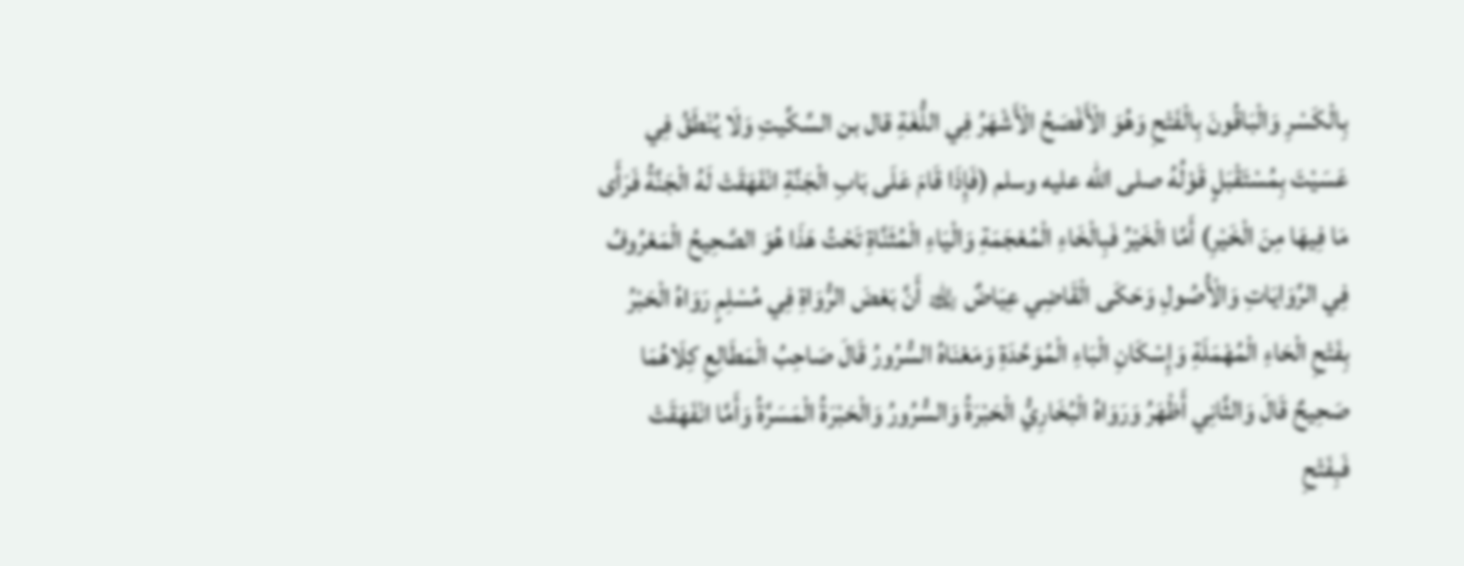بِالْكَسْرِ وَالْبَاقُونَ بِالْفَتْحِ وَهُوَ الْأَفْصَحُ الْأَشْهَرُ فِي اللُّغَةِ قال بن السِّكِّيتِ وَلَا يُنْطَقُ فِي عَسَيْتَ بِمُسْتَقْبَلٍ قَوْلُهُ صلى الله عليه وسلم (فَإِذَا قَامَ عَلَى بَابِ الْجَنَّةِ انْفَهَقَتْ لَهُ الْجَنَّةُ فَرَأَى مَا فِيهَا مِنَ الْخَيْرِ) أَمَّا الْخَيْرُ فَبِالْخَاءِ الْمُعْجَمَةِ وَالْيَاءِ الْمُثَنَّاةِ تَحْتُ هَذَا هُوَ الصَّحِيحُ الْمَعْرُوفُ فِي الرِّوَايَاتِ وَالْأُصُولِ وَحَكَى الْقَاضِي عِيَاضٌ ﵀ أَنَّ بَعْضَ الرُّوَاةِ فِي مُسْلِمٍ رَوَاهُ الْحَبْرُ بِفَتْحِ الْحَاءِ الْمُهْمَلَةِ وَإِسْكَانِ الْبَاءِ الْمُوَحَّدَةِ وَمَعْنَاهُ السُّرُورُ قَالَ صَاحِبُ الْمَطَالِعِ كِلَاهُمَا صَحِيحٌ قَالَ وَالثَّانِي أَظْهَرُ وَرَوَاهُ الْبُخَارِيُّ الْحَبْرَةُ وَالسُّرُورُ وَالْحَبْرَةُ الْمَسَرَّةُ وَأَمَّا انْفَهَقَتْ فَبِفَتْحِ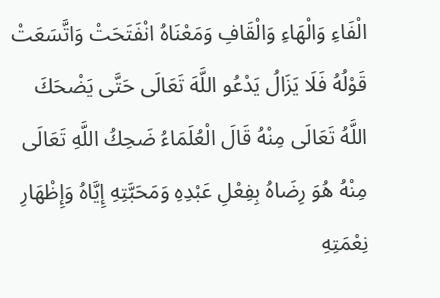الْفَاءِ وَالْهَاءِ وَالْقَافِ وَمَعْنَاهُ انْفَتَحَتْ وَاتَّسَعَتْ قَوْلُهُ فَلَا يَزَالُ يَدْعُو اللَّهَ تَعَالَى حَتَّى يَضْحَكَ اللَّهُ تَعَالَى مِنْهُ قَالَ الْعُلَمَاءُ ضَحِكُ اللَّهِ تَعَالَى مِنْهُ هُوَ رِضَاهُ بِفِعْلِ عَبْدِهِ وَمَحَبَّتِهِ إِيَّاهُ وَإِظْهَارِ نِعْمَتِهِ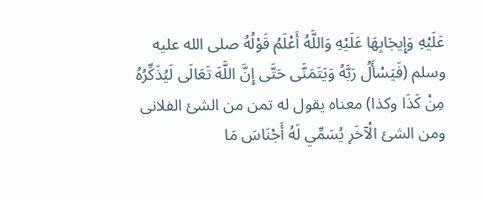عَلَيْهِ وَإِيجَابِهَا عَلَيْهِ وَاللَّهُ أَعْلَمُ قَوْلُهُ صلى الله عليه وسلم (فَيَسْأَلُ رَبَّهُ وَيَتَمَنَّى حَتَّى إِنَّ اللَّهَ تَعَالَى لَيُذَكِّرُهُ مِنْ كَذَا وكذا) معناه يقول له تمن من الشئ الفلانى ومن الشئ الْآخَرِ يُسَمِّي لَهُ أَجْنَاسَ مَا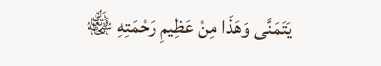يَتَمَنَّى وَهَذَا مِنْ عَظِيمِ رَحْمَتِهِ ﷾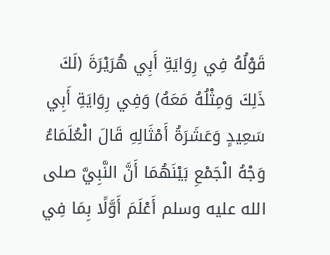قَوْلُهُ فِي رِوَايَةِ أَبِي هُرَيْرَةَ (لَكَ ذَلِكَ وَمِثْلُهُ مَعَهُ) وَفِي رِوَايَةِ أَبِي سَعِيدٍ وَعَشَرَةُ أَمْثَالِهِ قَالَ الْعُلَمَاءُ وَجْهُ الْجَمْعِ بَيْنَهُمَا أَنَّ النَّبِيَّ صلى الله عليه وسلم أَعْلَمَ أَوَّلًا بِمَا فِي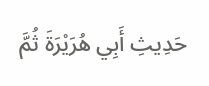حَدِيثِ أَبِي هُرَيْرَةَ ثُمَّ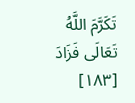تَكَرَّمَ اللَّهُ تَعَالَى فَزَادَ
[١٨٣]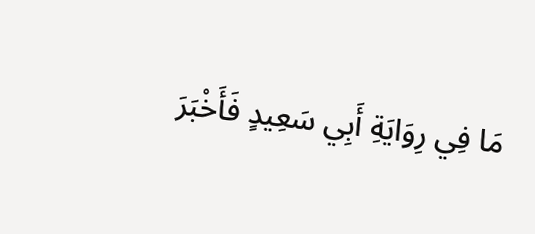مَا فِي رِوَايَةِ أَبِي سَعِيدٍ فَأَخْبَرَ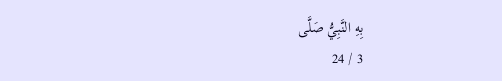بِهِ النَّبِيُّ صَلَّى
3 / 24